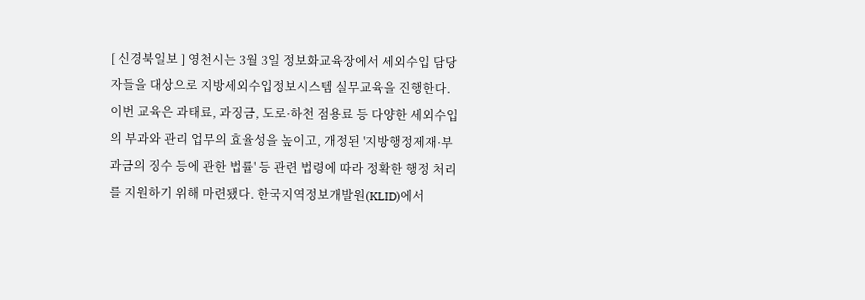[ 신경북일보 ] 영천시는 3월 3일 정보화교육장에서 세외수입 담당자들을 대상으로 지방세외수입정보시스템 실무교육을 진행한다. 이번 교육은 과태료, 과징금, 도로·하천 점용료 등 다양한 세외수입의 부과와 관리 업무의 효율성을 높이고, 개정된 '지방행정제재·부과금의 징수 등에 관한 법률' 등 관련 법령에 따라 정확한 행정 처리를 지원하기 위해 마련됐다. 한국지역정보개발원(KLID)에서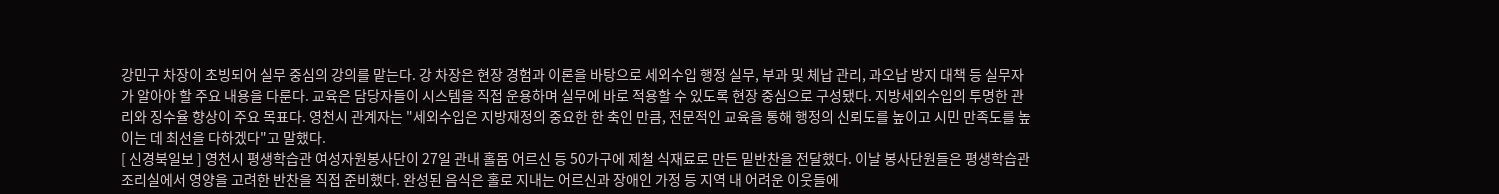강민구 차장이 초빙되어 실무 중심의 강의를 맡는다. 강 차장은 현장 경험과 이론을 바탕으로 세외수입 행정 실무, 부과 및 체납 관리, 과오납 방지 대책 등 실무자가 알아야 할 주요 내용을 다룬다. 교육은 담당자들이 시스템을 직접 운용하며 실무에 바로 적용할 수 있도록 현장 중심으로 구성됐다. 지방세외수입의 투명한 관리와 징수율 향상이 주요 목표다. 영천시 관계자는 "세외수입은 지방재정의 중요한 한 축인 만큼, 전문적인 교육을 통해 행정의 신뢰도를 높이고 시민 만족도를 높이는 데 최선을 다하겠다"고 말했다.
[ 신경북일보 ] 영천시 평생학습관 여성자원봉사단이 27일 관내 홀몸 어르신 등 50가구에 제철 식재료로 만든 밑반찬을 전달했다. 이날 봉사단원들은 평생학습관 조리실에서 영양을 고려한 반찬을 직접 준비했다. 완성된 음식은 홀로 지내는 어르신과 장애인 가정 등 지역 내 어려운 이웃들에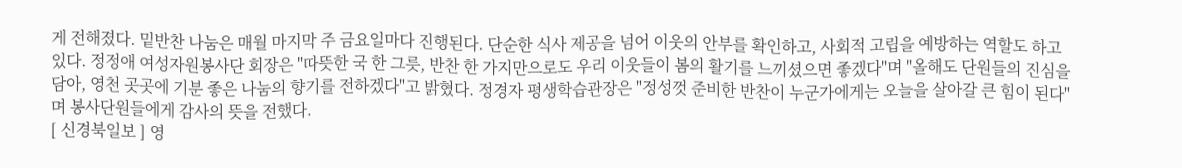게 전해졌다. 밑반찬 나눔은 매월 마지막 주 금요일마다 진행된다. 단순한 식사 제공을 넘어 이웃의 안부를 확인하고, 사회적 고립을 예방하는 역할도 하고 있다. 정정애 여성자원봉사단 회장은 "따뜻한 국 한 그릇, 반찬 한 가지만으로도 우리 이웃들이 봄의 활기를 느끼셨으면 좋겠다"며 "올해도 단원들의 진심을 담아, 영천 곳곳에 기분 좋은 나눔의 향기를 전하겠다"고 밝혔다. 정경자 평생학습관장은 "정성껏 준비한 반찬이 누군가에게는 오늘을 살아갈 큰 힘이 된다"며 봉사단원들에게 감사의 뜻을 전했다.
[ 신경북일보 ] 영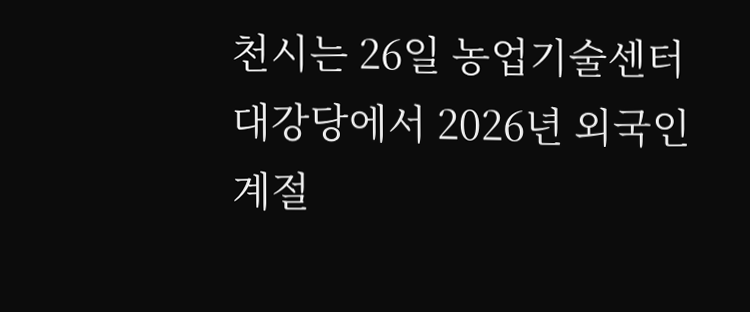천시는 26일 농업기술센터 대강당에서 2026년 외국인 계절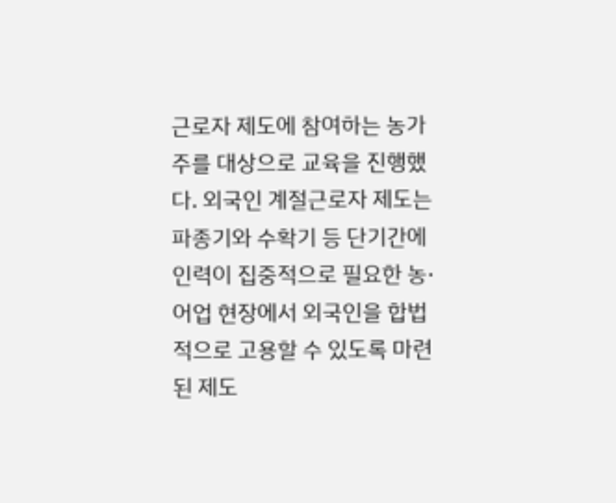근로자 제도에 참여하는 농가주를 대상으로 교육을 진행했다. 외국인 계절근로자 제도는 파종기와 수확기 등 단기간에 인력이 집중적으로 필요한 농·어업 현장에서 외국인을 합법적으로 고용할 수 있도록 마련된 제도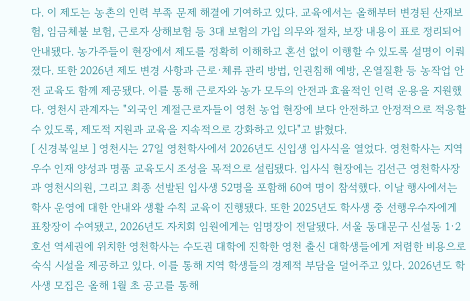다. 이 제도는 농촌의 인력 부족 문제 해결에 기여하고 있다. 교육에서는 올해부터 변경된 산재보험, 임금체불 보험, 근로자 상해보험 등 3대 보험의 가입 의무와 절차, 보장 내용이 표로 정리되어 안내됐다. 농가주들이 현장에서 제도를 정확히 이해하고 혼선 없이 이행할 수 있도록 설명이 이뤄졌다. 또한 2026년 제도 변경 사항과 근로·체류 관리 방법, 인권침해 예방, 온열질환 등 농작업 안전 교육도 함께 제공됐다. 이를 통해 근로자와 농가 모두의 안전과 효율적인 인력 운용을 지원했다. 영천시 관계자는 "외국인 계절근로자들이 영천 농업 현장에 보다 안전하고 안정적으로 적응할 수 있도록, 제도적 지원과 교육을 지속적으로 강화하고 있다"고 밝혔다.
[ 신경북일보 ] 영천시는 27일 영천학사에서 2026년도 신입생 입사식을 열었다. 영천학사는 지역 우수 인재 양성과 명품 교육도시 조성을 목적으로 설립됐다. 입사식 현장에는 김선근 영천학사장과 영천시의원, 그리고 최종 선발된 입사생 52명을 포함해 60여 명이 참석했다. 이날 행사에서는 학사 운영에 대한 안내와 생활 수칙 교육이 진행됐다. 또한 2025년도 학사생 중 선행우수자에게 표창장이 수여됐고, 2026년도 자치회 임원에게는 임명장이 전달됐다. 서울 동대문구 신설동 1·2호선 역세권에 위치한 영천학사는 수도권 대학에 진학한 영천 출신 대학생들에게 저렴한 비용으로 숙식 시설을 제공하고 있다. 이를 통해 지역 학생들의 경제적 부담을 덜어주고 있다. 2026년도 학사생 모집은 올해 1월 초 공고를 통해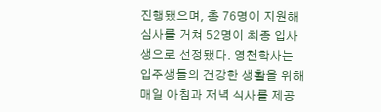진행됐으며, 총 76명이 지원해 심사를 거쳐 52명이 최종 입사생으로 선정됐다. 영천학사는 입주생들의 건강한 생활을 위해 매일 아침과 저녁 식사를 제공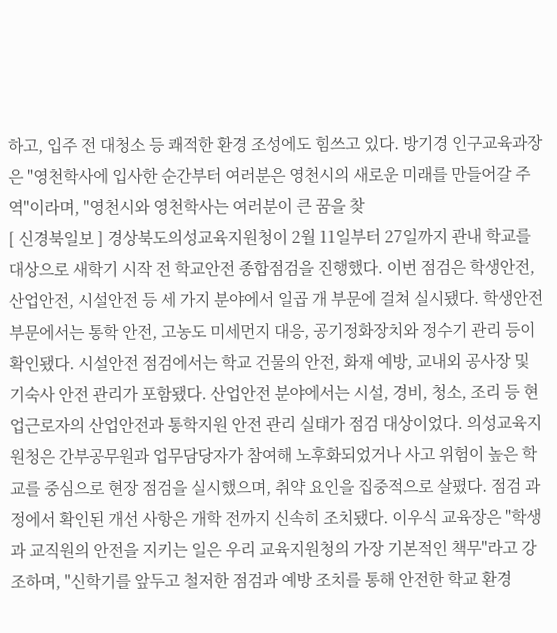하고, 입주 전 대청소 등 쾌적한 환경 조성에도 힘쓰고 있다. 방기경 인구교육과장은 "영천학사에 입사한 순간부터 여러분은 영천시의 새로운 미래를 만들어갈 주역"이라며, "영천시와 영천학사는 여러분이 큰 꿈을 찾
[ 신경북일보 ] 경상북도의성교육지원청이 2월 11일부터 27일까지 관내 학교를 대상으로 새학기 시작 전 학교안전 종합점검을 진행했다. 이번 점검은 학생안전, 산업안전, 시설안전 등 세 가지 분야에서 일곱 개 부문에 걸쳐 실시됐다. 학생안전 부문에서는 통학 안전, 고농도 미세먼지 대응, 공기정화장치와 정수기 관리 등이 확인됐다. 시설안전 점검에서는 학교 건물의 안전, 화재 예방, 교내외 공사장 및 기숙사 안전 관리가 포함됐다. 산업안전 분야에서는 시설, 경비, 청소, 조리 등 현업근로자의 산업안전과 통학지원 안전 관리 실태가 점검 대상이었다. 의성교육지원청은 간부공무원과 업무담당자가 참여해 노후화되었거나 사고 위험이 높은 학교를 중심으로 현장 점검을 실시했으며, 취약 요인을 집중적으로 살폈다. 점검 과정에서 확인된 개선 사항은 개학 전까지 신속히 조치됐다. 이우식 교육장은 "학생과 교직원의 안전을 지키는 일은 우리 교육지원청의 가장 기본적인 책무"라고 강조하며, "신학기를 앞두고 철저한 점검과 예방 조치를 통해 안전한 학교 환경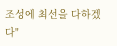조성에 최선을 다하겠다"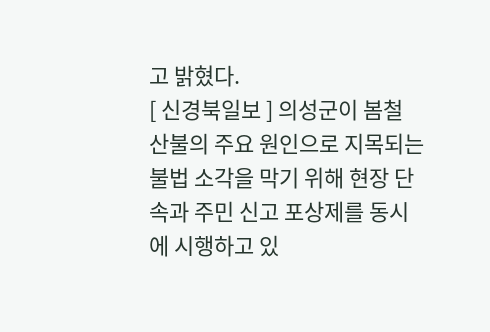고 밝혔다.
[ 신경북일보 ] 의성군이 봄철 산불의 주요 원인으로 지목되는 불법 소각을 막기 위해 현장 단속과 주민 신고 포상제를 동시에 시행하고 있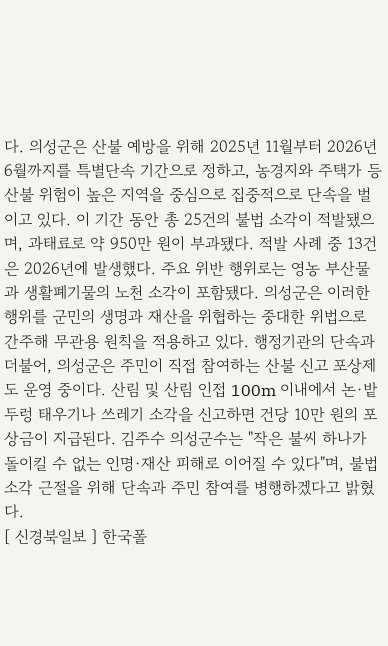다. 의성군은 산불 예방을 위해 2025년 11월부터 2026년 6월까지를 특별단속 기간으로 정하고, 농경지와 주택가 등 산불 위험이 높은 지역을 중심으로 집중적으로 단속을 벌이고 있다. 이 기간 동안 총 25건의 불법 소각이 적발됐으며, 과태료로 약 950만 원이 부과됐다. 적발 사례 중 13건은 2026년에 발생했다. 주요 위반 행위로는 영농 부산물과 생활폐기물의 노천 소각이 포함됐다. 의성군은 이러한 행위를 군민의 생명과 재산을 위협하는 중대한 위법으로 간주해 무관용 원칙을 적용하고 있다. 행정기관의 단속과 더불어, 의성군은 주민이 직접 참여하는 산불 신고 포상제도 운영 중이다. 산림 및 산림 인접 100m 이내에서 논·밭두렁 태우기나 쓰레기 소각을 신고하면 건당 10만 원의 포상금이 지급된다. 김주수 의성군수는 "작은 불씨 하나가 돌이킬 수 없는 인명·재산 피해로 이어질 수 있다"며, 불법 소각 근절을 위해 단속과 주민 참여를 병행하겠다고 밝혔다.
[ 신경북일보 ] 한국폴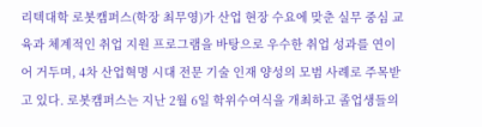리텍대학 로봇캠퍼스(학장 최무영)가 산업 현장 수요에 맞춘 실무 중심 교육과 체계적인 취업 지원 프로그램을 바탕으로 우수한 취업 성과를 연이어 거두며, 4차 산업혁명 시대 전문 기술 인재 양성의 모범 사례로 주목받고 있다. 로봇캠퍼스는 지난 2월 6일 학위수여식을 개최하고 졸업생들의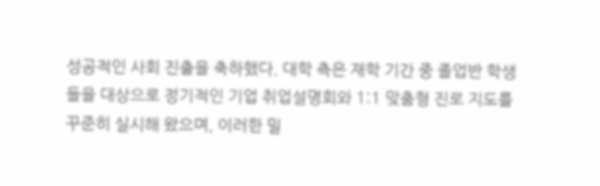성공적인 사회 진출을 축하했다. 대학 측은 재학 기간 중 졸업반 학생들을 대상으로 정기적인 기업 취업설명회와 1:1 맞춤형 진로 지도를 꾸준히 실시해 왔으며, 이러한 밀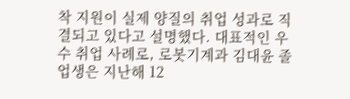착 지원이 실제 양질의 취업 성과로 직결되고 있다고 설명했다. 대표적인 우수 취업 사례로, 로봇기계과 김대윤 졸업생은 지난해 12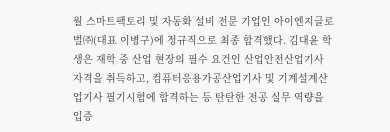월 스마트팩토리 및 자동화 설비 전문 기업인 아이엔지글로벌㈜(대표 이병구)에 정규직으로 최종 합격했다. 김대윤 학생은 재학 중 산업 현장의 필수 요건인 산업안전산업기사 자격을 취득하고, 컴퓨터응용가공산업기사 및 기계설계산업기사 필기시험에 합격하는 등 탄탄한 전공 실무 역량을 입증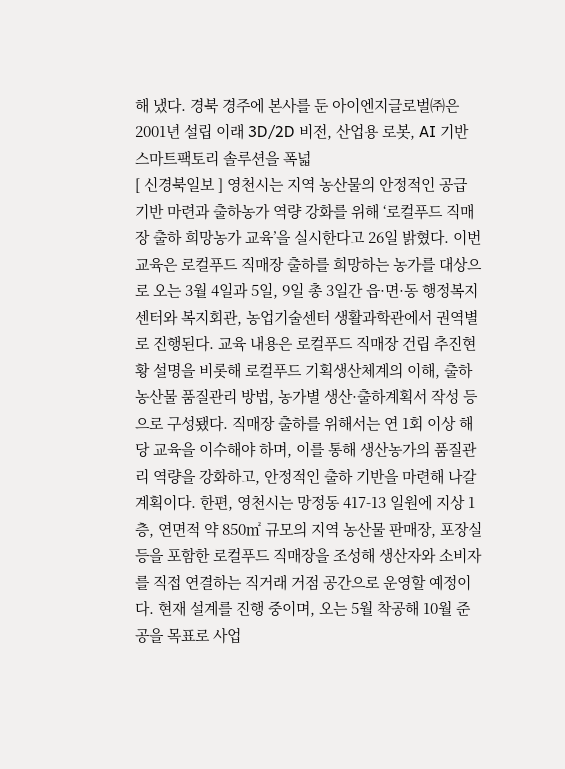해 냈다. 경북 경주에 본사를 둔 아이엔지글로벌㈜은 2001년 설립 이래 3D/2D 비전, 산업용 로봇, AI 기반 스마트팩토리 솔루션을 폭넓
[ 신경북일보 ] 영천시는 지역 농산물의 안정적인 공급 기반 마련과 출하농가 역량 강화를 위해 ‘로컬푸드 직매장 출하 희망농가 교육’을 실시한다고 26일 밝혔다. 이번 교육은 로컬푸드 직매장 출하를 희망하는 농가를 대상으로 오는 3월 4일과 5일, 9일 총 3일간 읍·면·동 행정복지센터와 복지회관, 농업기술센터 생활과학관에서 권역별로 진행된다. 교육 내용은 로컬푸드 직매장 건립 추진현황 설명을 비롯해 로컬푸드 기획생산체계의 이해, 출하 농산물 품질관리 방법, 농가별 생산·출하계획서 작성 등으로 구성됐다. 직매장 출하를 위해서는 연 1회 이상 해당 교육을 이수해야 하며, 이를 통해 생산농가의 품질관리 역량을 강화하고, 안정적인 출하 기반을 마련해 나갈 계획이다. 한편, 영천시는 망정동 417-13 일원에 지상 1층, 연면적 약 850㎡ 규모의 지역 농산물 판매장, 포장실 등을 포함한 로컬푸드 직매장을 조성해 생산자와 소비자를 직접 연결하는 직거래 거점 공간으로 운영할 예정이다. 현재 설계를 진행 중이며, 오는 5월 착공해 10월 준공을 목표로 사업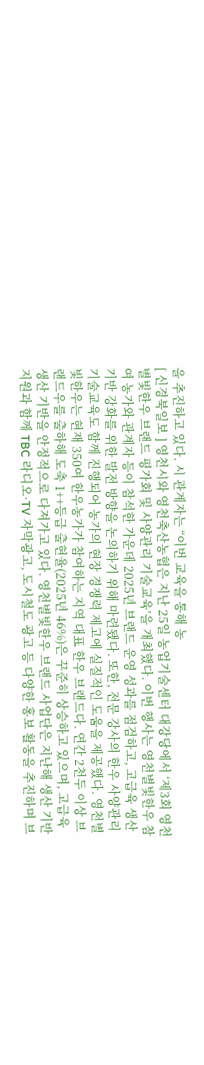을 추진하고 있다. 시 관계자는 “이번 교육을 통해 농
[ 신경북일보 ] 영천시와 영천축산농협은 지난 25일 농업기술센터 대강당에서 ‘제3회 영천별빛한우 브랜드 평가회 및 사양관리 기술교육’을 개최했다. 이번 행사는 영천별빛한우 참여 농가와 관계자 등이 참석한 가운데 2025년 브랜드 운영 성과를 점검하고, 고급육 생산 기반 강화를 위한 발전 방향을 논의하기 위해 마련됐다. 또한, 전문 강사의 한우 사양관리 기술교육도 함께 진행되어 농가의 현장 경쟁력 제고에 실질적인 도움을 제공했다. 영천별빛한우는 현재 350여 한우농가가 참여하는 지역 대표 한우 브랜드다. 연간 2천두 이상 브랜드우를 출하해 도축 1++등급 출현율(2025년 46%)은 꾸준히 상승하고 있으며, 고급육 생산 기반을 안정적으로 다져가고 있다. 영천별빛한우 브랜드 사업단은 지난해 생산 기반 지원과 함께 TBC 라디오·TV 자막광고, 도시철도 광고 등 다양한 홍보 활동을 추진하며 브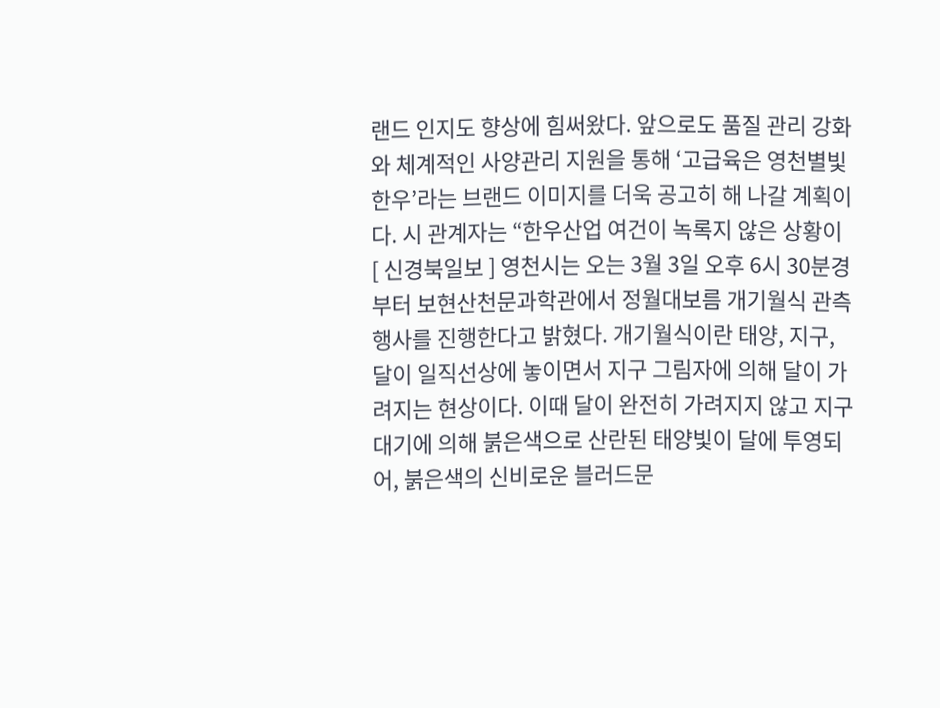랜드 인지도 향상에 힘써왔다. 앞으로도 품질 관리 강화와 체계적인 사양관리 지원을 통해 ‘고급육은 영천별빛한우’라는 브랜드 이미지를 더욱 공고히 해 나갈 계획이다. 시 관계자는 “한우산업 여건이 녹록지 않은 상황이
[ 신경북일보 ] 영천시는 오는 3월 3일 오후 6시 30분경부터 보현산천문과학관에서 정월대보름 개기월식 관측행사를 진행한다고 밝혔다. 개기월식이란 태양, 지구, 달이 일직선상에 놓이면서 지구 그림자에 의해 달이 가려지는 현상이다. 이때 달이 완전히 가려지지 않고 지구 대기에 의해 붉은색으로 산란된 태양빛이 달에 투영되어, 붉은색의 신비로운 블러드문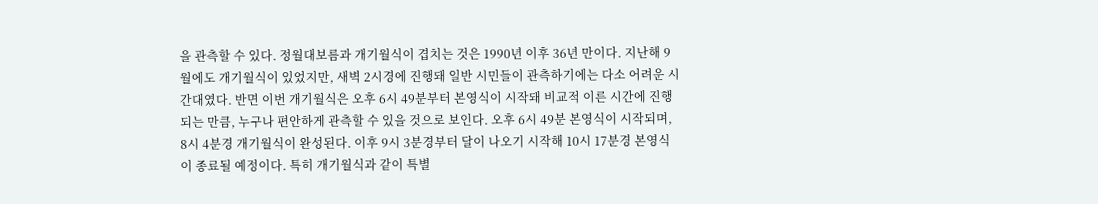을 관측할 수 있다. 정월대보름과 개기월식이 겹치는 것은 1990년 이후 36년 만이다. 지난해 9월에도 개기월식이 있었지만, 새벽 2시경에 진행돼 일반 시민들이 관측하기에는 다소 어려운 시간대였다. 반면 이번 개기월식은 오후 6시 49분부터 본영식이 시작돼 비교적 이른 시간에 진행되는 만큼, 누구나 편안하게 관측할 수 있을 것으로 보인다. 오후 6시 49분 본영식이 시작되며, 8시 4분경 개기월식이 완성된다. 이후 9시 3분경부터 달이 나오기 시작해 10시 17분경 본영식이 종료될 예정이다. 특히 개기월식과 같이 특별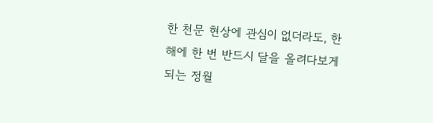한 천문 현상에 관심이 없더라도, 한 해에 한 번 반드시 달을 올려다보게 되는 정월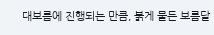대보름에 진행되는 만큼, 붉게 물든 보름달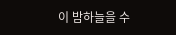이 밤하늘을 수